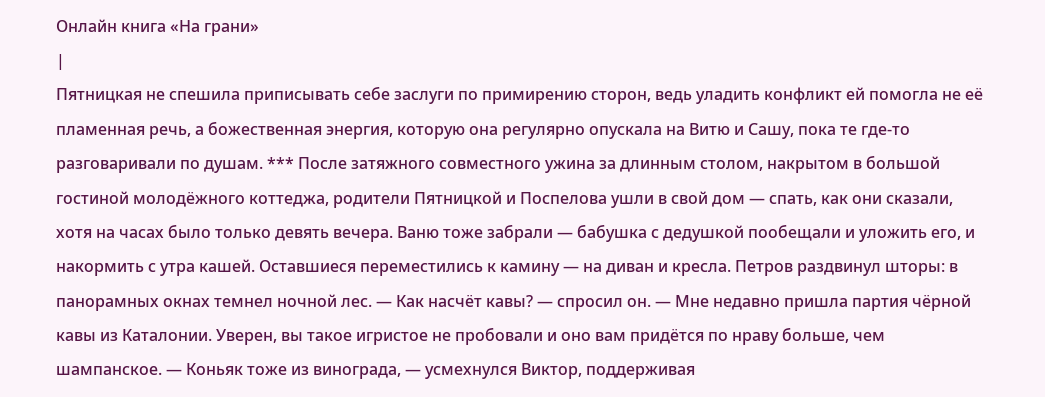Онлайн книга «На грани»
|
Пятницкая не спешила приписывать себе заслуги по примирению сторон, ведь уладить конфликт ей помогла не её пламенная речь, а божественная энергия, которую она регулярно опускала на Витю и Сашу, пока те где-то разговаривали по душам. *** После затяжного совместного ужина за длинным столом, накрытом в большой гостиной молодёжного коттеджа, родители Пятницкой и Поспелова ушли в свой дом — спать, как они сказали, хотя на часах было только девять вечера. Ваню тоже забрали — бабушка с дедушкой пообещали и уложить его, и накормить с утра кашей. Оставшиеся переместились к камину — на диван и кресла. Петров раздвинул шторы: в панорамных окнах темнел ночной лес. — Как насчёт кавы? — спросил он. — Мне недавно пришла партия чёрной кавы из Каталонии. Уверен, вы такое игристое не пробовали и оно вам придётся по нраву больше, чем шампанское. — Коньяк тоже из винограда, — усмехнулся Виктор, поддерживая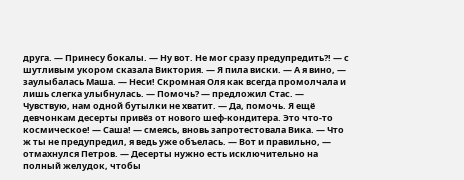друга. — Принесу бокалы. — Ну вот. Не мог сразу предупредить?! — с шутливым укором сказала Виктория. — Я пила виски. — А я вино, — заулыбалась Маша. — Неси! Скромная Оля как всегда промолчала и лишь слегка улыбнулась. — Помочь? — предложил Стас. — Чувствую, нам одной бутылки не хватит. — Да, помочь. Я ещё девчонкам десерты привёз от нового шеф-кондитера. Это что-то космическое! — Саша! — смеясь, вновь запротестовала Вика. — Что ж ты не предупредил, я ведь уже объелась. — Вот и правильно, — отмахнулся Петров. — Десерты нужно есть исключительно на полный желудок, чтобы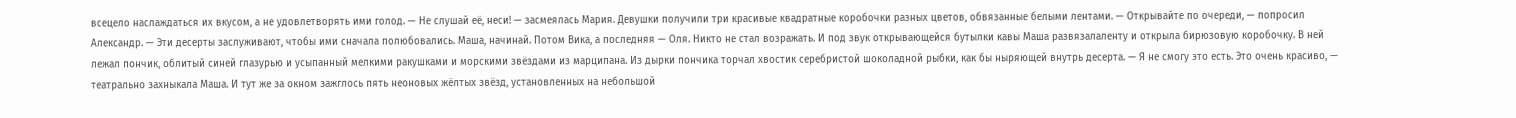всецело наслаждаться их вкусом, а не удовлетворять ими голод. — Не слушай её, неси! — засмеялась Мария. Девушки получили три красивые квадратные коробочки разных цветов, обвязанные белыми лентами. — Открывайте по очереди, — попросил Александр. — Эти десерты заслуживают, чтобы ими сначала полюбовались. Маша, начинай. Потом Вика, а последняя — Оля. Никто не стал возражать. И под звук открывающейся бутылки кавы Маша развязалаленту и открыла бирюзовую коробочку. В ней лежал пончик, облитый синей глазурью и усыпанный мелкими ракушками и морскими звёздами из марципана. Из дырки пончика торчал хвостик серебристой шоколадной рыбки, как бы ныряющей внутрь десерта. — Я не смогу это есть. Это очень красиво, — театрально захныкала Маша. И тут же за окном зажглось пять неоновых жёлтых звёзд, установленных на небольшой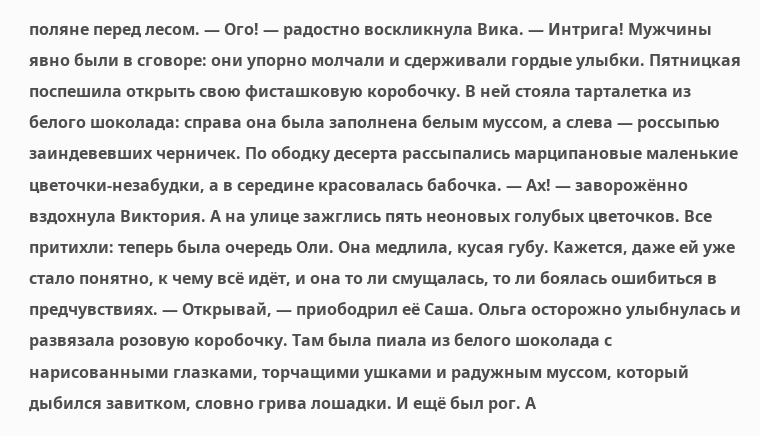поляне перед лесом. — Ого! — радостно воскликнула Вика. — Интрига! Мужчины явно были в сговоре: они упорно молчали и сдерживали гордые улыбки. Пятницкая поспешила открыть свою фисташковую коробочку. В ней стояла тарталетка из белого шоколада: справа она была заполнена белым муссом, а слева — россыпью заиндевевших черничек. По ободку десерта рассыпались марципановые маленькие цветочки-незабудки, а в середине красовалась бабочка. — Ах! — заворожённо вздохнула Виктория. А на улице зажглись пять неоновых голубых цветочков. Все притихли: теперь была очередь Оли. Она медлила, кусая губу. Кажется, даже ей уже стало понятно, к чему всё идёт, и она то ли смущалась, то ли боялась ошибиться в предчувствиях. — Открывай, — приободрил её Саша. Ольга осторожно улыбнулась и развязала розовую коробочку. Там была пиала из белого шоколада с нарисованными глазками, торчащими ушками и радужным муссом, который дыбился завитком, словно грива лошадки. И ещё был рог. А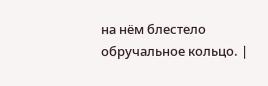на нём блестело обручальное кольцо. |